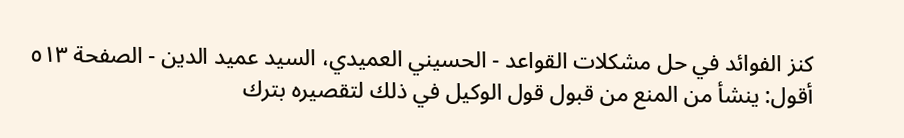كنز الفوائد في حل مشكلات القواعد - الحسيني العميدي، السيد عميد الدين - الصفحة ٥١٣
أقول: ينشأ من المنع من قبول قول الوكيل في ذلك لتقصيره بترك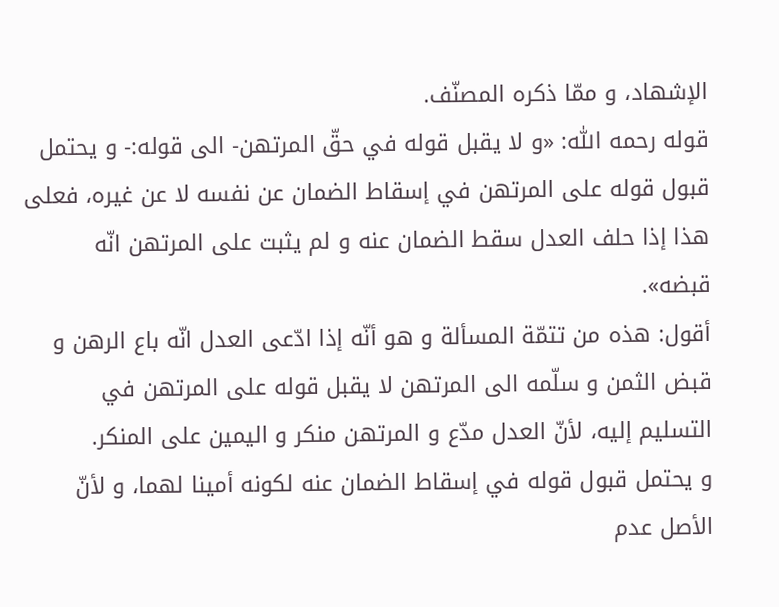الإشهاد، و ممّا ذكره المصنّف.
قوله رحمه اللّٰه: «و لا يقبل قوله في حقّ المرتهن- الى قوله:- و يحتمل قبول قوله على المرتهن في إسقاط الضمان عن نفسه لا عن غيره، فعلى هذا إذا حلف العدل سقط الضمان عنه و لم يثبت على المرتهن انّه قبضه».
أقول: هذه من تتمّة المسألة و هو أنّه إذا ادّعى العدل انّه باع الرهن و قبض الثمن و سلّمه الى المرتهن لا يقبل قوله على المرتهن في التسليم إليه، لأنّ العدل مدّع و المرتهن منكر و اليمين على المنكر.
و يحتمل قبول قوله في إسقاط الضمان عنه لكونه أمينا لهما، و لأنّ الأصل عدم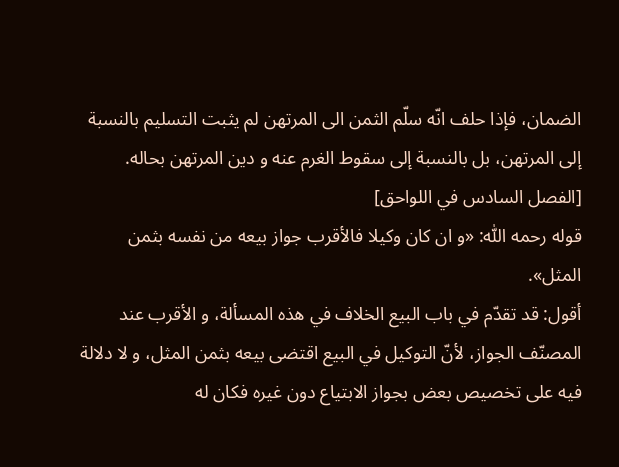الضمان، فإذا حلف انّه سلّم الثمن الى المرتهن لم يثبت التسليم بالنسبة إلى المرتهن، بل بالنسبة إلى سقوط الغرم عنه و دين المرتهن بحاله.
[الفصل السادس في اللواحق]
قوله رحمه اللّٰه: «و ان كان وكيلا فالأقرب جواز بيعه من نفسه بثمن المثل».
أقول: قد تقدّم في باب البيع الخلاف في هذه المسألة، و الأقرب عند المصنّف الجواز، لأنّ التوكيل في البيع اقتضى بيعه بثمن المثل، و لا دلالة فيه على تخصيص بعض بجواز الابتياع دون غيره فكان له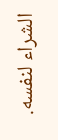الشراء لنفسه.